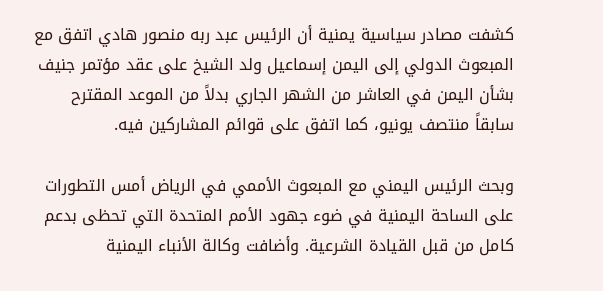كشفت مصادر سياسية يمنية أن الرئيس عبد ربه منصور هادي اتفق مع المبعوث الدولي إلى اليمن إسماعيل ولد الشيخ على عقد مؤتمر جنيف بشأن اليمن في العاشر من الشهر الجاري بدلاً من الموعد المقترح سابقاً منتصف يونيو، كما اتفق على قوائم المشاركين فيه.

وبحث الرئيس اليمني مع المبعوث الأممي في الرياض أمس التطورات على الساحة اليمنية في ضوء جهود الأمم المتحدة التي تحظى بدعم كامل من قبل القيادة الشرعية. وأضافت وكالة الأنباء اليمنية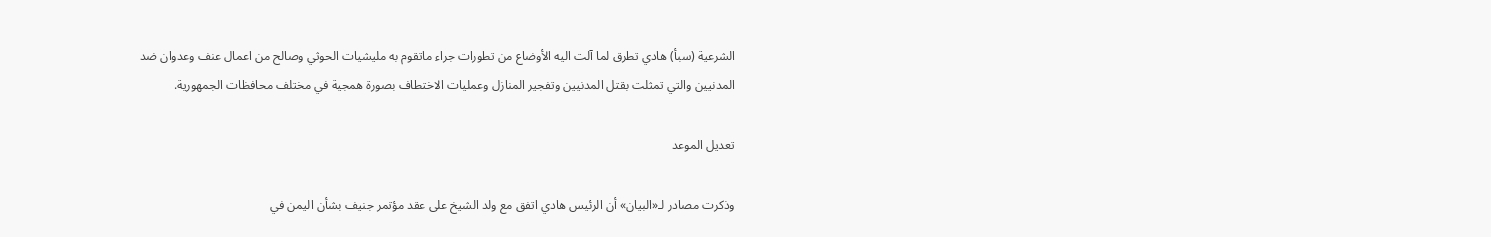الشرعية (سبأ) هادي تطرق لما آلت اليه الأوضاع من تطورات جراء ماتقوم به مليشيات الحوثي وصالح من اعمال عنف وعدوان ضد المدنيين والتي تمثلت بقتل المدنيين وتفجير المنازل وعمليات الاختطاف بصورة همجية في مختلف محافظات الجمهورية.

تعديل الموعد

وذكرت مصادر لـ«البيان» أن الرئيس هادي اتفق مع ولد الشيخ على عقد مؤتمر جنيف بشأن اليمن في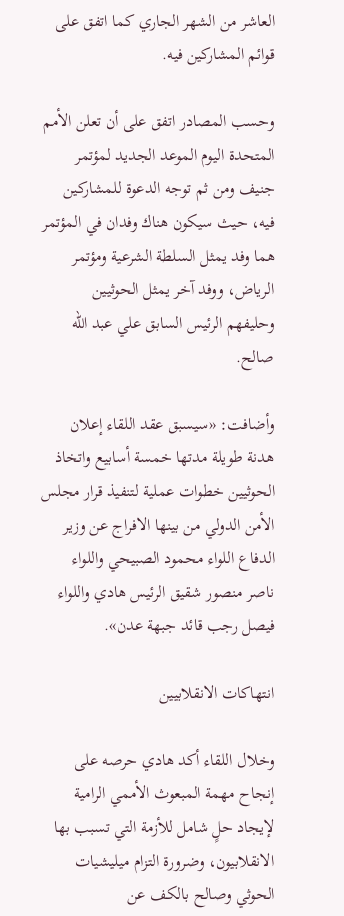العاشر من الشهر الجاري كما اتفق على قوائم المشاركين فيه.

وحسب المصادر اتفق على أن تعلن الأمم المتحدة اليوم الموعد الجديد لمؤتمر جنيف ومن ثم توجه الدعوة للمشاركين فيه، حيث سيكون هناك وفدان في المؤتمر هما وفد يمثل السلطة الشرعية ومؤتمر الرياض، ووفد آخر يمثل الحوثيين وحليفهم الرئيس السابق علي عبد الله صالح.

وأضافت: «سيسبق عقد اللقاء إعلان هدنة طويلة مدتها خمسة أسابيع واتخاذ الحوثيين خطوات عملية لتنفيذ قرار مجلس الأمن الدولي من بينها الافراج عن وزير الدفاع اللواء محمود الصبيحي واللواء ناصر منصور شقيق الرئيس هادي واللواء فيصل رجب قائد جبهة عدن».

انتهاكات الانقلابيين

وخلال اللقاء أكد هادي حرصه على إنجاح مهمة المبعوث الأممي الرامية لإيجاد حلٍ شامل للأزمة التي تسبب بها الانقلابيون، وضرورة التزام ميليشيات الحوثي وصالح بالكف عن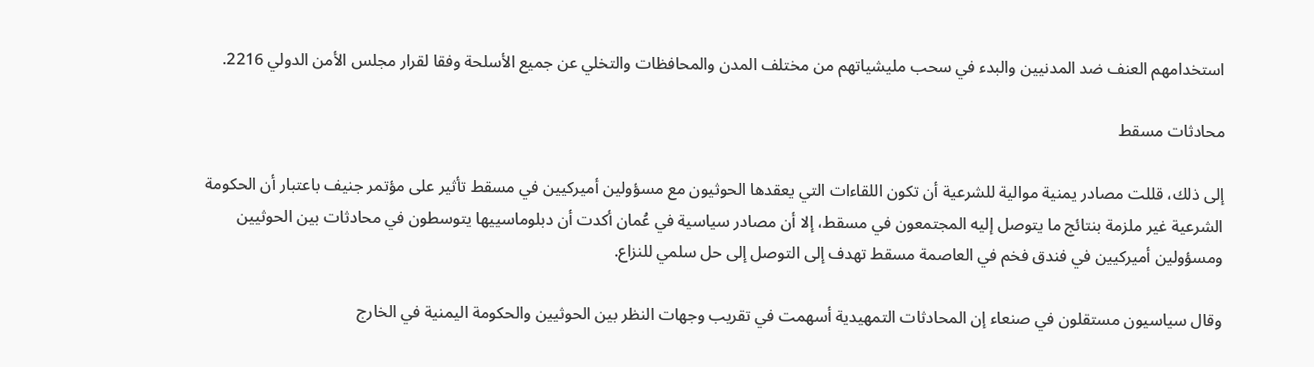استخدامهم العنف ضد المدنيين والبدء في سحب مليشياتهم من مختلف المدن والمحافظات والتخلي عن جميع الأسلحة وفقا لقرار مجلس الأمن الدولي 2216.

محادثات مسقط

إلى ذلك، قللت مصادر يمنية موالية للشرعية أن تكون اللقاءات التي يعقدها الحوثيون مع مسؤولين أميركيين في مسقط تأثير على مؤتمر جنيف باعتبار أن الحكومة الشرعية غير ملزمة بنتائج ما يتوصل إليه المجتمعون في مسقط، إلا أن مصادر سياسية في عُمان أكدت أن دبلوماسييها يتوسطون في محادثات بين الحوثيين ومسؤولين أميركيين في فندق فخم في العاصمة مسقط تهدف إلى التوصل إلى حل سلمي للنزاع.

وقال سياسيون مستقلون في صنعاء إن المحادثات التمهيدية أسهمت في تقريب وجهات النظر بين الحوثيين والحكومة اليمنية في الخارج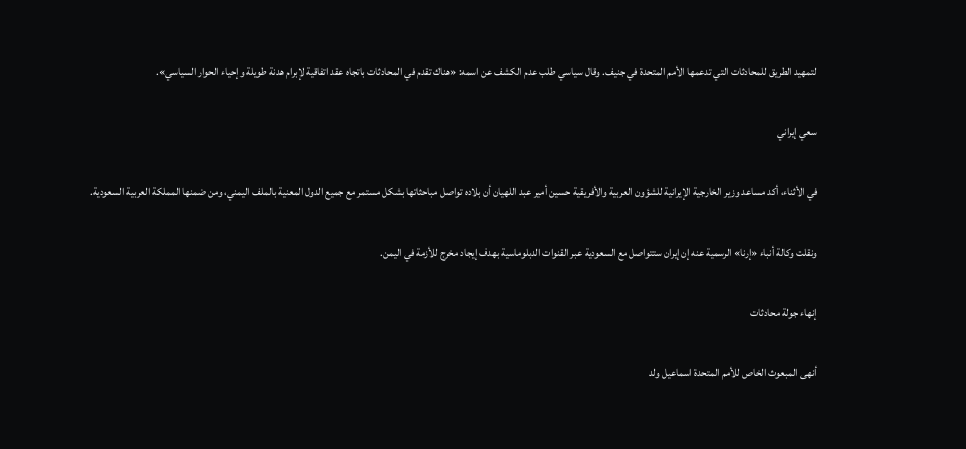لتمهيد الطريق للمحادثات التي تدعمها الأمم المتحدة في جنيف. وقال سياسي طلب عدم الكشف عن اسمه: «هناك تقدم في المحادثات باتجاه عقد اتفاقية لإبرام هدنة طويلة وإحياء الحوار السياسي».

سعي إيراني

في الأثناء، أكد مساعد وزير الخارجية الإيرانية للشؤون العربية والأفريقية حسين أمير عبد اللهيان أن بلاده تواصل مباحثاتها بشكل مستمر مع جميع الدول المعنية بالملف اليمني، ومن ضمنها المملكة العربية السعودية.

ونقلت وكالة أنباء «إرنا» الرسمية عنه إن إيران ستتواصل مع السعودية عبر القنوات الدبلوماسية بهدف إيجاد مخرج للأزمة في اليمن.

إنهاء جولة محادثات

أنهى المبعوث الخاص للأمم المتحدة اسماعيل ولد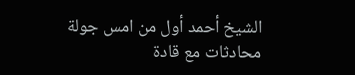الشيخ أحمد أول من امس جولة محادثات مع قادة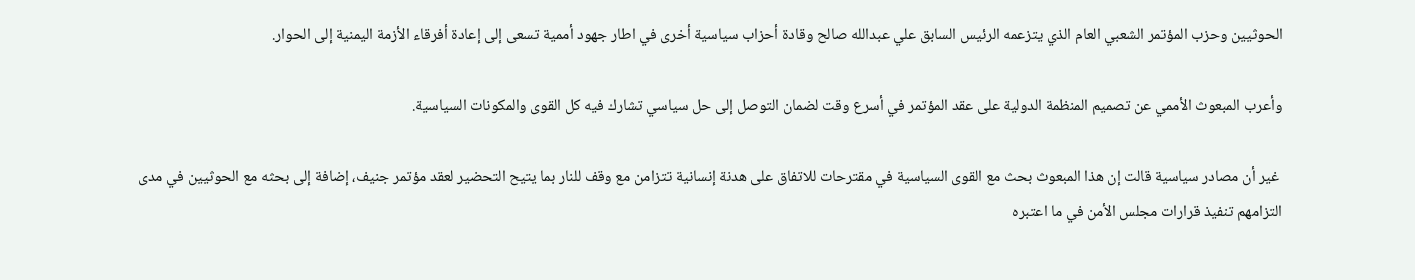الحوثيين وحزب المؤتمر الشعبي العام الذي يتزعمه الرئيس السابق علي عبدالله صالح وقادة أحزاب سياسية أخرى في اطار جهود أممية تسعى إلى إعادة أفرقاء الأزمة اليمنية إلى الحوار.

وأعرب المبعوث الأممي عن تصميم المنظمة الدولية على عقد المؤتمر في أسرع وقت لضمان التوصل إلى حل سياسي تشارك فيه كل القوى والمكونات السياسية.

 غير أن مصادر سياسية قالت إن هذا المبعوث بحث مع القوى السياسية في مقترحات للاتفاق على هدنة إنسانية تتزامن مع وقف للنار بما يتيح التحضير لعقد مؤتمر جنيف، إضافة إلى بحثه مع الحوثيين في مدى التزامهم تنفيذ قرارات مجلس الأمن في ما اعتبره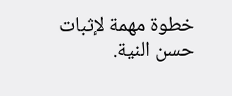خطوة مهمة لإثبات حسن النية.